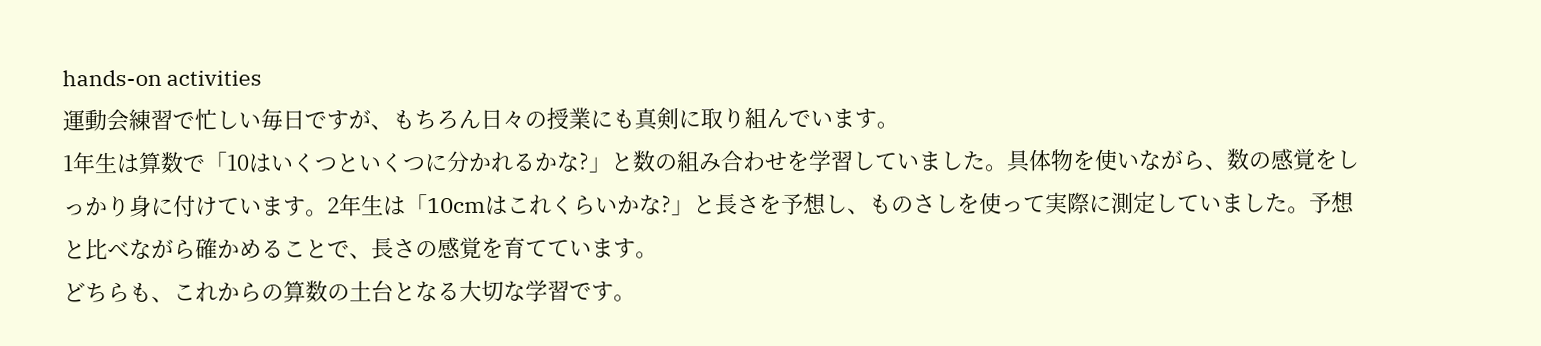hands-on activities
運動会練習で忙しい毎日ですが、もちろん日々の授業にも真剣に取り組んでいます。
1年生は算数で「10はいくつといくつに分かれるかな?」と数の組み合わせを学習していました。具体物を使いながら、数の感覚をしっかり身に付けています。2年生は「10cmはこれくらいかな?」と長さを予想し、ものさしを使って実際に測定していました。予想と比べながら確かめることで、長さの感覚を育てています。
どちらも、これからの算数の土台となる大切な学習です。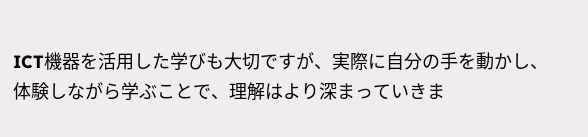ICT機器を活用した学びも大切ですが、実際に自分の手を動かし、体験しながら学ぶことで、理解はより深まっていきま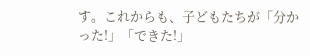す。これからも、子どもたちが「分かった!」「できた!」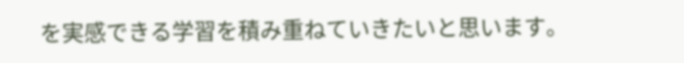を実感できる学習を積み重ねていきたいと思います。